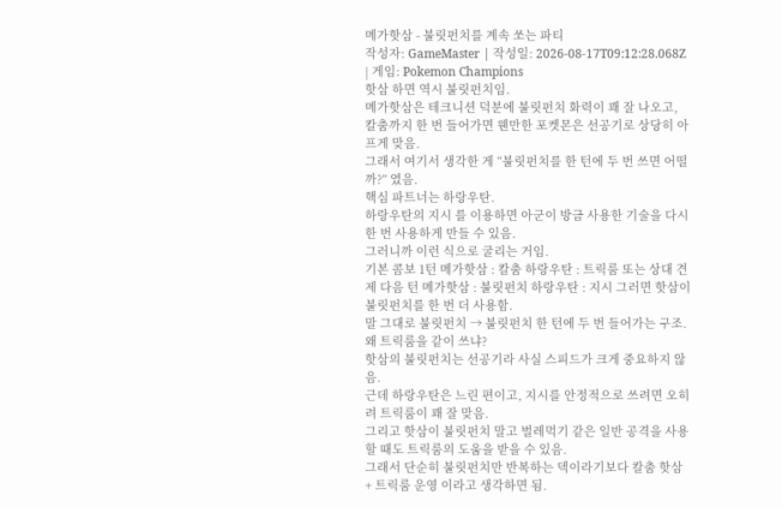메가핫삼 - 불릿펀치를 계속 쏘는 파티
작성자: GameMaster | 작성일: 2026-08-17T09:12:28.068Z | 게임: Pokemon Champions
핫삼 하면 역시 불릿펀치임.
메가핫삼은 테크니션 덕분에 불릿펀치 화력이 꽤 잘 나오고, 칼춤까지 한 번 들어가면 웬만한 포켓몬은 선공기로 상당히 아프게 맞음.
그래서 여기서 생각한 게 “불릿펀치를 한 턴에 두 번 쓰면 어떨까?” 였음.
핵심 파트너는 하랑우탄.
하랑우탄의 지시 를 이용하면 아군이 방금 사용한 기술을 다시 한 번 사용하게 만들 수 있음.
그러니까 이런 식으로 굴리는 거임.
기본 콤보 1턴 메가핫삼 : 칼춤 하랑우탄 : 트릭룸 또는 상대 견제 다음 턴 메가핫삼 : 불릿펀치 하랑우탄 : 지시 그러면 핫삼이 불릿펀치를 한 번 더 사용함.
말 그대로 불릿펀치 → 불릿펀치 한 턴에 두 번 들어가는 구조.
왜 트릭룸을 같이 쓰냐?
핫삼의 불릿펀치는 선공기라 사실 스피드가 크게 중요하지 않음.
근데 하랑우탄은 느린 편이고, 지시를 안정적으로 쓰려면 오히려 트릭룸이 꽤 잘 맞음.
그리고 핫삼이 불릿펀치 말고 벌레먹기 같은 일반 공격을 사용할 때도 트릭룸의 도움을 받을 수 있음.
그래서 단순히 불릿펀치만 반복하는 덱이라기보다 칼춤 핫삼 + 트릭룸 운영 이라고 생각하면 됨.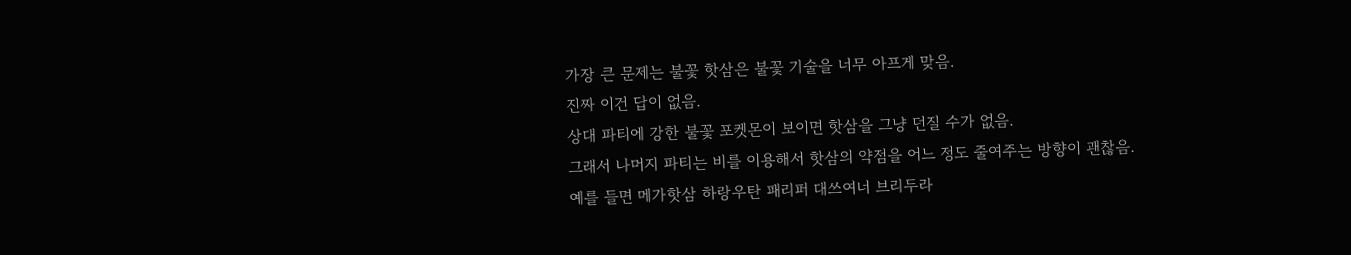가장 큰 문제는 불꽃 핫삼은 불꽃 기술을 너무 아프게 맞음.
진짜 이건 답이 없음.
상대 파티에 강한 불꽃 포켓몬이 보이면 핫삼을 그냥 던질 수가 없음.
그래서 나머지 파티는 비를 이용해서 핫삼의 약점을 어느 정도 줄여주는 방향이 괜찮음.
예를 들면 메가핫삼 하랑우탄 패리퍼 대쓰여너 브리두라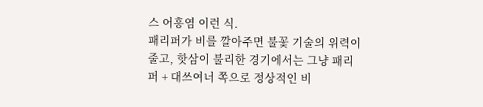스 어흥염 이런 식.
패리퍼가 비를 깔아주면 불꽃 기술의 위력이 줄고, 핫삼이 불리한 경기에서는 그냥 패리퍼 + 대쓰여너 쪽으로 정상적인 비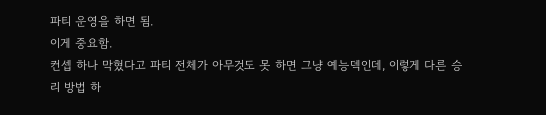파티 운영을 하면 됨.
이게 중요함.
컨셉 하나 막혔다고 파티 전체가 아무것도 못 하면 그냥 예능덱인데, 이렇게 다른 승리 방법 하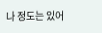나 정도는 있어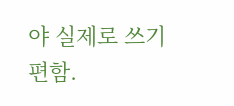야 실제로 쓰기 편함.